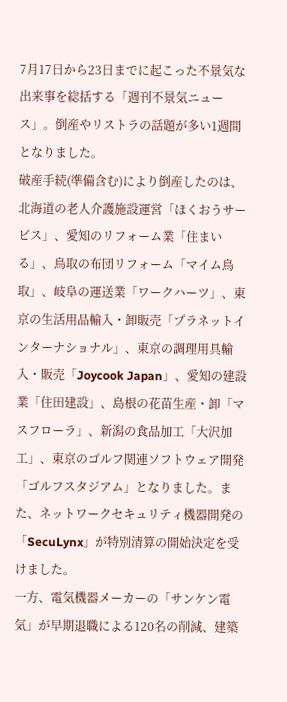7月17日から23日までに起こった不景気な出来事を総括する「週刊不景気ニュース」。倒産やリストラの話題が多い1週間となりました。
破産手続(準備含む)により倒産したのは、北海道の老人介護施設運営「ほくおうサービス」、愛知のリフォーム業「住まいる」、鳥取の布団リフォーム「マイム鳥取」、岐阜の運送業「ワークハーツ」、東京の生活用品輸入・卸販売「プラネットインターナショナル」、東京の調理用具輸入・販売「Joycook Japan」、愛知の建設業「住田建設」、島根の花苗生産・卸「マスフローラ」、新潟の食品加工「大沢加工」、東京のゴルフ関連ソフトウェア開発「ゴルフスタジアム」となりました。また、ネットワークセキュリティ機器開発の「SecuLynx」が特別清算の開始決定を受けました。
一方、電気機器メーカーの「サンケン電気」が早期退職による120名の削減、建築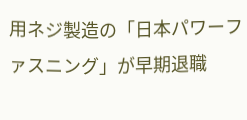用ネジ製造の「日本パワーファスニング」が早期退職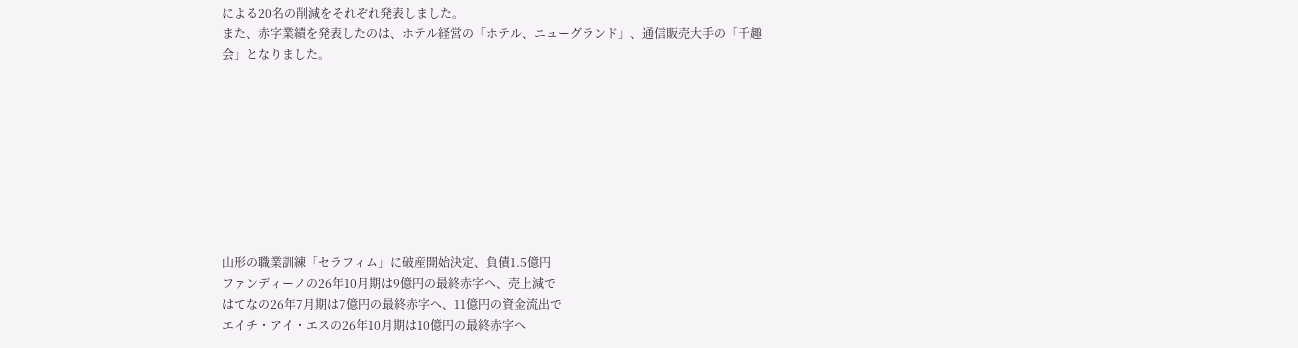による20名の削減をそれぞれ発表しました。
また、赤字業績を発表したのは、ホテル経営の「ホテル、ニューグランド」、通信販売大手の「千趣会」となりました。









山形の職業訓練「セラフィム」に破産開始決定、負債1.5億円
ファンディーノの26年10月期は9億円の最終赤字へ、売上減で
はてなの26年7月期は7億円の最終赤字へ、11億円の資金流出で
エイチ・アイ・エスの26年10月期は10億円の最終赤字へ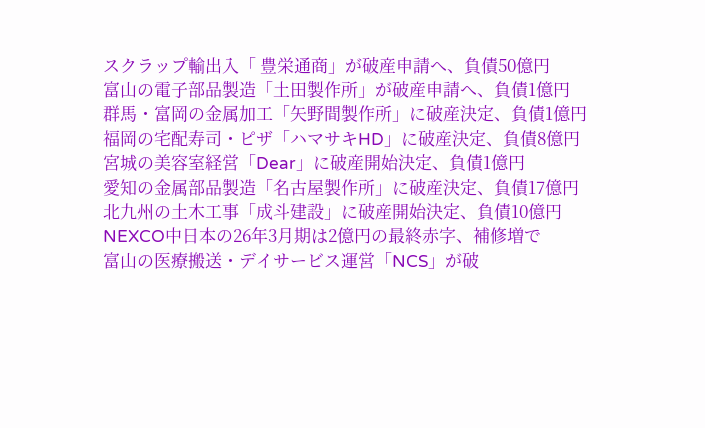スクラップ輸出入「 豊栄通商」が破産申請へ、負債50億円
富山の電子部品製造「土田製作所」が破産申請へ、負債1億円
群馬・富岡の金属加工「矢野間製作所」に破産決定、負債1億円
福岡の宅配寿司・ピザ「ハマサキHD」に破産決定、負債8億円
宮城の美容室経営「Dear」に破産開始決定、負債1億円
愛知の金属部品製造「名古屋製作所」に破産決定、負債17億円
北九州の土木工事「成斗建設」に破産開始決定、負債10億円
NEXCO中日本の26年3月期は2億円の最終赤字、補修増で
富山の医療搬送・デイサービス運営「NCS」が破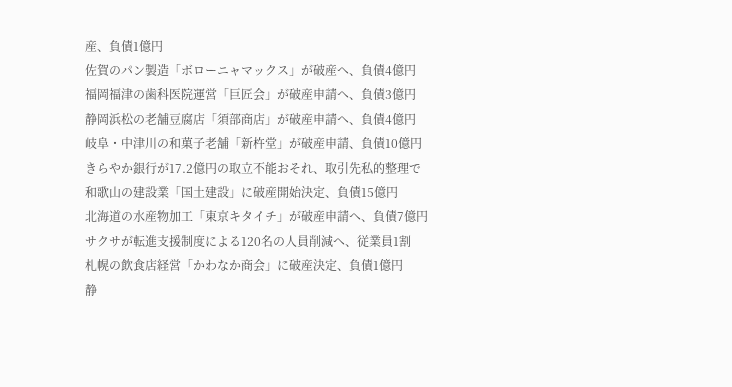産、負債1億円
佐賀のパン製造「ボローニャマックス」が破産へ、負債4億円
福岡福津の歯科医院運営「巨匠会」が破産申請へ、負債3億円
静岡浜松の老舗豆腐店「須部商店」が破産申請へ、負債4億円
岐阜・中津川の和菓子老舗「新杵堂」が破産申請、負債10億円
きらやか銀行が17.2億円の取立不能おそれ、取引先私的整理で
和歌山の建設業「国土建設」に破産開始決定、負債15億円
北海道の水産物加工「東京キタイチ」が破産申請へ、負債7億円
サクサが転進支援制度による120名の人員削減へ、従業員1割
札幌の飲食店経営「かわなか商会」に破産決定、負債1億円
静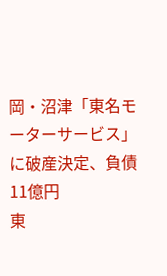岡・沼津「東名モーターサービス」に破産決定、負債11億円
東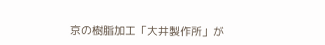京の樹脂加工「大井製作所」が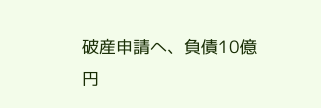破産申請へ、負債10億円